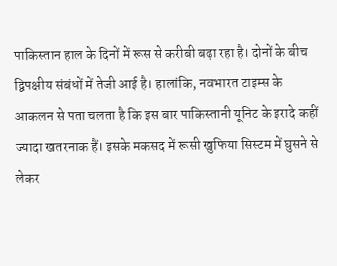पाकिस्तान हाल के दिनों में रूस से करीबी बढ़ा रहा है। दोनों के बीच द्विपक्षीय संबंधों में तेजी आई है। हालांकि, नवभारत टाइम्स के आकलन से पता चलता है कि इस बार पाकिस्तानी यूनिट के इरादे कहीं ज्यादा खतरनाक हैं। इसके मकसद में रूसी खुफिया सिस्टम में घुसने से लेकर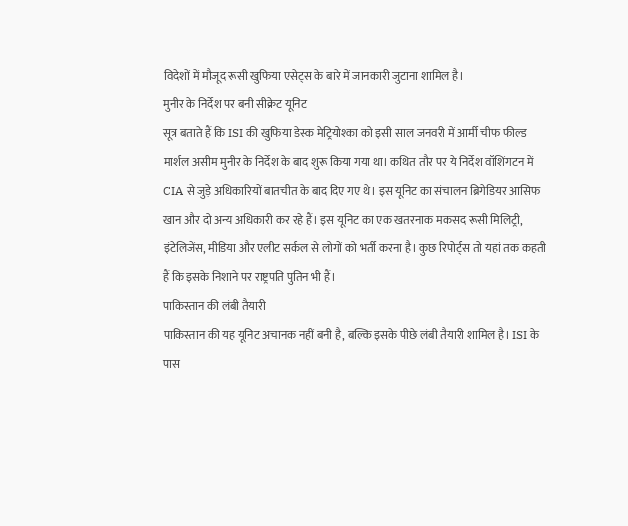विदेशों में मौजूद रूसी खुफिया एसेट्स के बारे में जानकारी जुटाना शामिल है।
मुनीर के निर्देश पर बनी सीक्रेट यूनिट
सूत्र बताते हैं कि ISI की खुफिया डेस्क मेट्रियोश्का को इसी साल जनवरी में आर्मी चीफ फील्ड मार्शल असीम मुनीर के निर्देश के बाद शुरू किया गया था। कथित तौर पर ये निर्देश वॉशिंगटन में CIA से जुड़े अधिकारियों बातचीत के बाद दिए गए थे। इस यूनिट का संचालन ब्रिगेडियर आसिफ खान और दो अन्य अधिकारी कर रहे हैं। इस यूनिट का एक खतरनाक मकसद रूसी मिलिट्री, इंटेलिजेंस, मीडिया और एलीट सर्कल से लोगों को भर्ती करना है। कुछ रिपोर्ट्स तो यहां तक कहती हैं कि इसके निशाने पर राष्ट्रपति पुतिन भी हैं।
पाकिस्तान की लंबी तैयारी
पाकिस्तान की यह यूनिट अचानक नहीं बनी है, बल्कि इसके पीछे लंबी तैयारी शामिल है। ISI के पास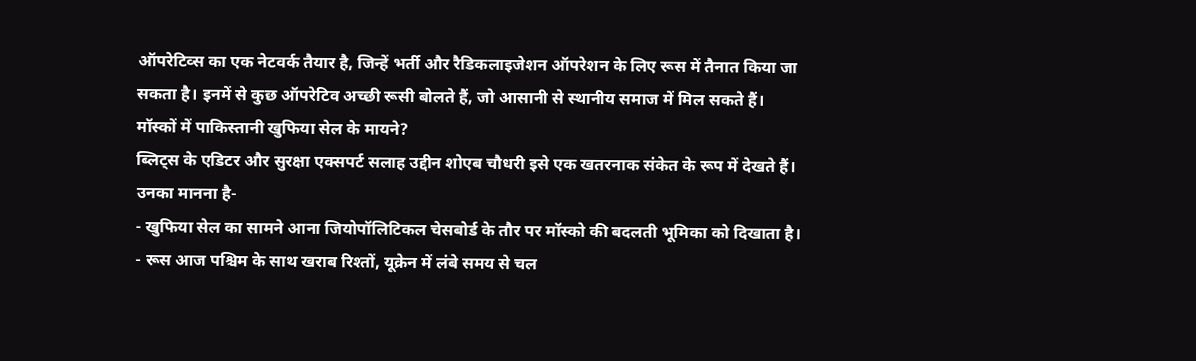ऑपरेटिव्स का एक नेटवर्क तैयार है, जिन्हें भर्ती और रैडिकलाइजेशन ऑपरेशन के लिए रूस में तैनात किया जा सकता है। इनमें से कुछ ऑपरेटिव अच्छी रूसी बोलते हैं, जो आसानी से स्थानीय समाज में मिल सकते हैं।
मॉस्कों में पाकिस्तानी खुफिया सेल के मायने?
ब्लिट्स के एडिटर और सुरक्षा एक्सपर्ट सलाह उद्दीन शोएब चौधरी इसे एक खतरनाक संकेत के रूप में देखते हैं। उनका मानना है-
- खुफिया सेल का सामने आना जियोपॉलिटिकल चेसबोर्ड के तौर पर मॉस्को की बदलती भूमिका को दिखाता है।
- रूस आज पश्चिम के साथ खराब रिश्तों, यूक्रेन में लंबे समय से चल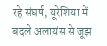रहे संघर्ष, यूरेशिया में बदले अलायंस से जूझ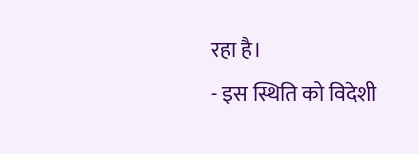रहा है।
- इस स्थिति को विदेशी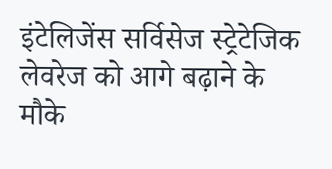इंटेलिजेंस सर्विसेज स्ट्रेटेजिक लेवरेज को आगे बढ़ाने के मौके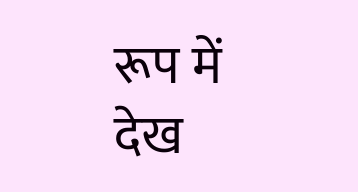रूप में देख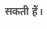सकती हैं।